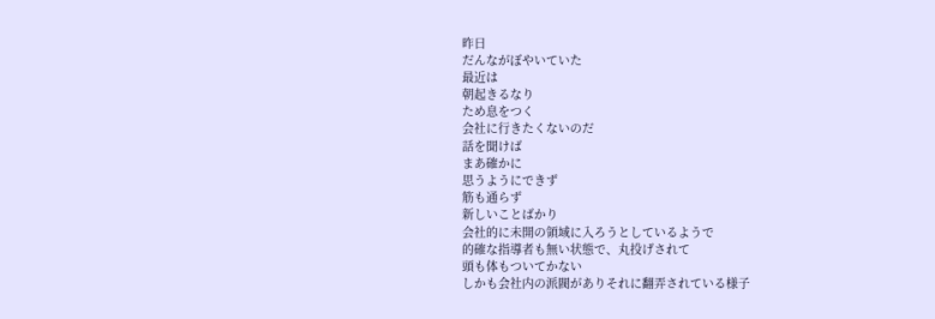昨日
だんながぼやいていた
最近は
朝起きるなり
ため息をつく
会社に行きたくないのだ
話を聞けば
まあ確かに
思うようにできず
筋も通らず
新しいことばかり
会社的に未開の領域に入ろうとしているようで
的確な指導者も無い状態で、丸投げされて
頭も体もついてかない
しかも会社内の派閥がありそれに翻弄されている様子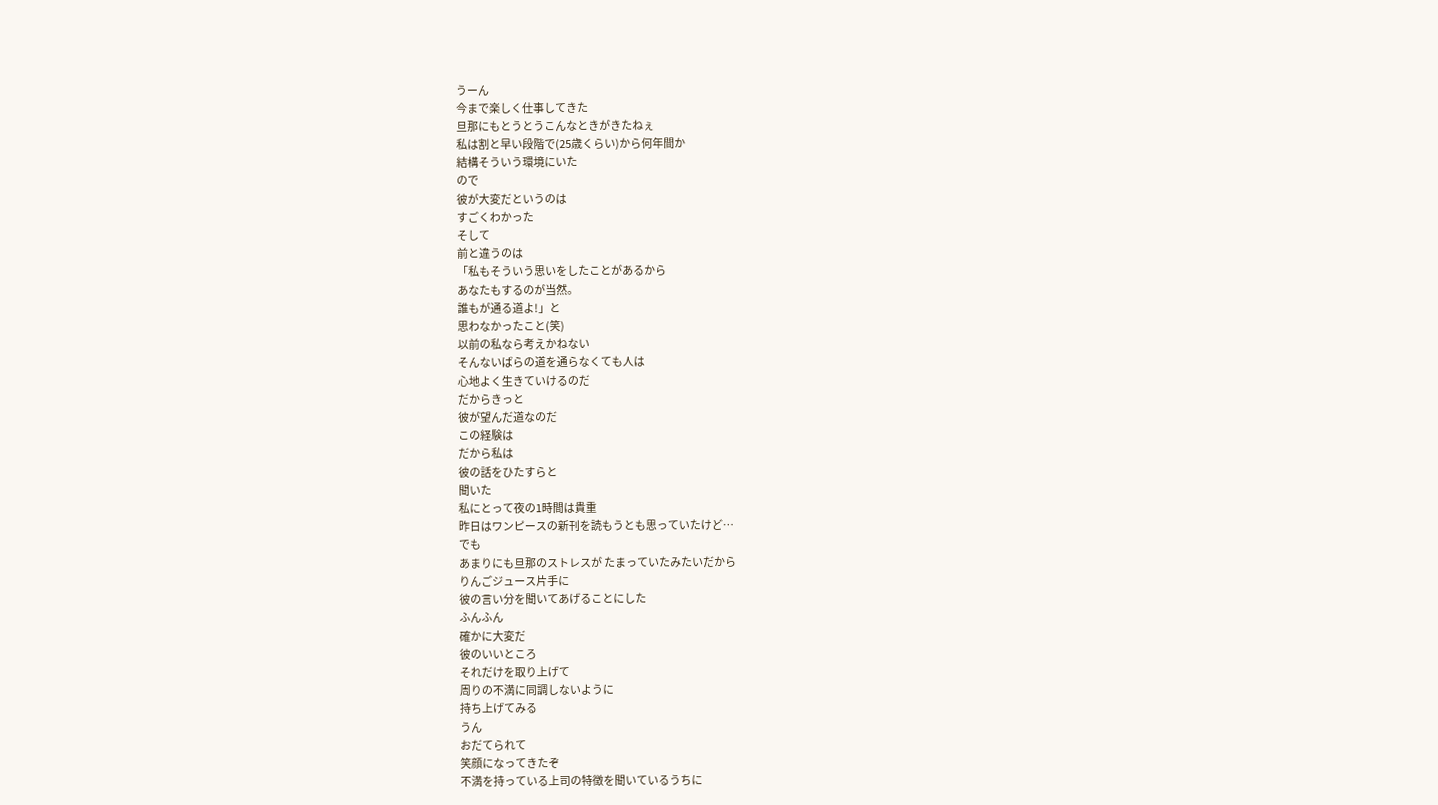うーん
今まで楽しく仕事してきた
旦那にもとうとうこんなときがきたねぇ
私は割と早い段階で(25歳くらい)から何年間か
結構そういう環境にいた
ので
彼が大変だというのは
すごくわかった
そして
前と違うのは
「私もそういう思いをしたことがあるから
あなたもするのが当然。
誰もが通る道よ!」と
思わなかったこと(笑)
以前の私なら考えかねない
そんないばらの道を通らなくても人は
心地よく生きていけるのだ
だからきっと
彼が望んだ道なのだ
この経験は
だから私は
彼の話をひたすらと
聞いた
私にとって夜の1時間は貴重
昨日はワンピースの新刊を読もうとも思っていたけど…
でも
あまりにも旦那のストレスが たまっていたみたいだから
りんごジュース片手に
彼の言い分を聞いてあげることにした
ふんふん
確かに大変だ
彼のいいところ
それだけを取り上げて
周りの不満に同調しないように
持ち上げてみる
うん
おだてられて
笑顔になってきたぞ
不満を持っている上司の特徴を聞いているうちに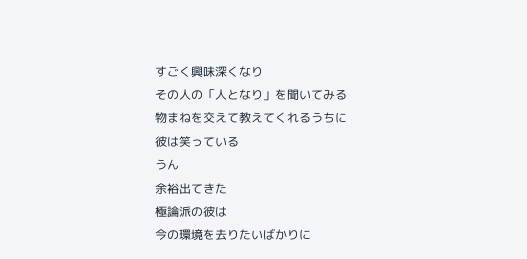すごく興味深くなり
その人の「人となり」を聞いてみる
物まねを交えて教えてくれるうちに
彼は笑っている
うん
余裕出てきた
極論派の彼は
今の環境を去りたいばかりに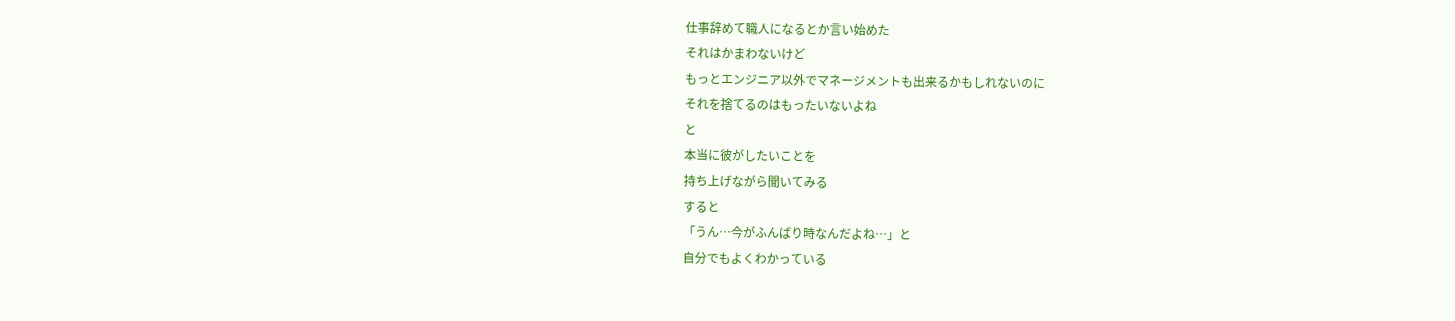仕事辞めて職人になるとか言い始めた
それはかまわないけど
もっとエンジニア以外でマネージメントも出来るかもしれないのに
それを捨てるのはもったいないよね
と
本当に彼がしたいことを
持ち上げながら聞いてみる
すると
「うん…今がふんばり時なんだよね…」と
自分でもよくわかっている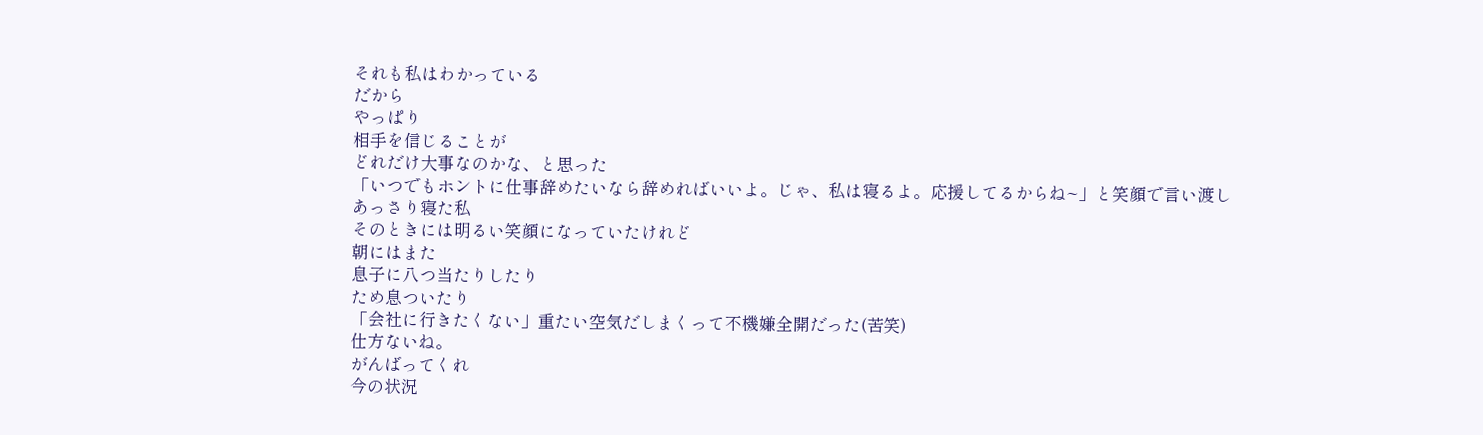それも私はわかっている
だから
やっぱり
相手を信じることが
どれだけ大事なのかな、と思った
「いつでもホントに仕事辞めたいなら辞めればいいよ。じゃ、私は寝るよ。応援してるからね~」と笑顔で言い渡し
あっさり寝た私
そのときには明るい笑顔になっていたけれど
朝にはまた
息子に八つ当たりしたり
ため息ついたり
「会社に行きたくない」重たい空気だしまくって不機嫌全開だった(苦笑)
仕方ないね。
がんばってくれ
今の状況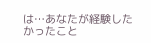は…あなたが経験したかったこと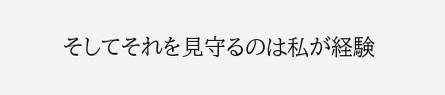そしてそれを見守るのは私が経験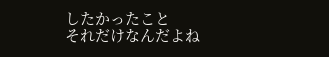したかったこと
それだけなんだよね